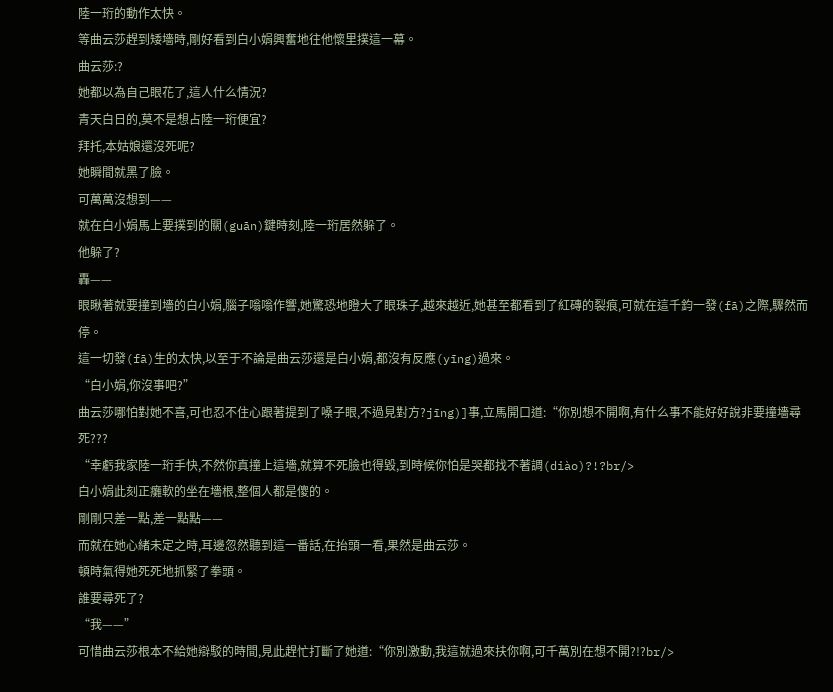陸一珩的動作太快。
等曲云莎趕到矮墻時,剛好看到白小娟興奮地往他懷里撲這一幕。
曲云莎:?
她都以為自己眼花了,這人什么情況?
青天白日的,莫不是想占陸一珩便宜?
拜托,本姑娘還沒死呢?
她瞬間就黑了臉。
可萬萬沒想到——
就在白小娟馬上要撲到的關(guān)鍵時刻,陸一珩居然躲了。
他躲了?
轟——
眼瞅著就要撞到墻的白小娟,腦子嗡嗡作響,她驚恐地瞪大了眼珠子,越來越近,她甚至都看到了紅磚的裂痕,可就在這千鈞一發(fā)之際,驟然而停。
這一切發(fā)生的太快,以至于不論是曲云莎還是白小娟,都沒有反應(yīng)過來。
“白小娟,你沒事吧?”
曲云莎哪怕對她不喜,可也忍不住心跟著提到了嗓子眼,不過見對方?jīng)]事,立馬開口道:“你別想不開啊,有什么事不能好好說非要撞墻尋死???
“幸虧我家陸一珩手快,不然你真撞上這墻,就算不死臉也得毀,到時候你怕是哭都找不著調(diào)?!?br/>
白小娟此刻正癱軟的坐在墻根,整個人都是傻的。
剛剛只差一點,差一點點——
而就在她心緒未定之時,耳邊忽然聽到這一番話,在抬頭一看,果然是曲云莎。
頓時氣得她死死地抓緊了拳頭。
誰要尋死了?
“我——”
可惜曲云莎根本不給她辯駁的時間,見此趕忙打斷了她道:“你別激動,我這就過來扶你啊,可千萬別在想不開?!?br/>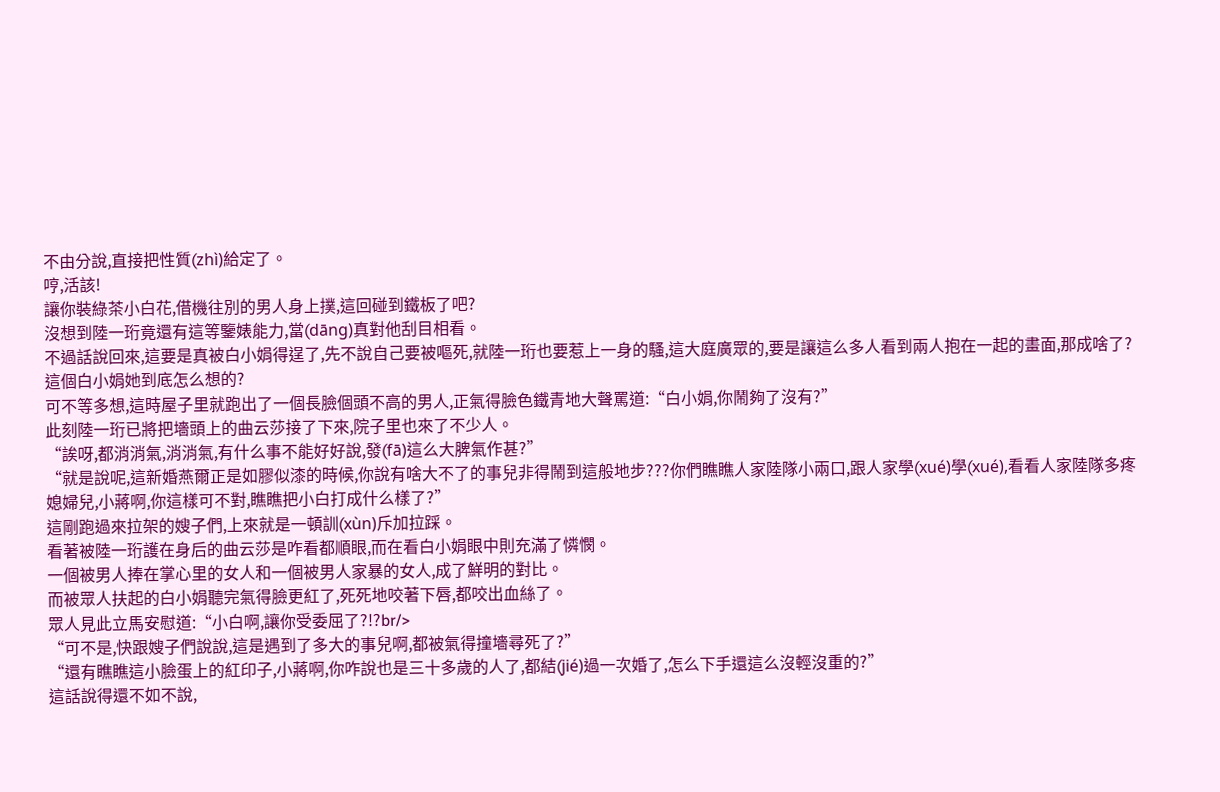不由分說,直接把性質(zhì)給定了。
哼,活該!
讓你裝綠茶小白花,借機往別的男人身上撲,這回碰到鐵板了吧?
沒想到陸一珩竟還有這等鑒婊能力,當(dāng)真對他刮目相看。
不過話說回來,這要是真被白小娟得逞了,先不說自己要被嘔死,就陸一珩也要惹上一身的騷,這大庭廣眾的,要是讓這么多人看到兩人抱在一起的畫面,那成啥了?
這個白小娟她到底怎么想的?
可不等多想,這時屋子里就跑出了一個長臉個頭不高的男人,正氣得臉色鐵青地大聲罵道:“白小娟,你鬧夠了沒有?”
此刻陸一珩已將把墻頭上的曲云莎接了下來,院子里也來了不少人。
“誒呀,都消消氣,消消氣,有什么事不能好好說,發(fā)這么大脾氣作甚?”
“就是說呢,這新婚燕爾正是如膠似漆的時候,你說有啥大不了的事兒非得鬧到這般地步???你們瞧瞧人家陸隊小兩口,跟人家學(xué)學(xué),看看人家陸隊多疼媳婦兒,小蔣啊,你這樣可不對,瞧瞧把小白打成什么樣了?”
這剛跑過來拉架的嫂子們,上來就是一頓訓(xùn)斥加拉踩。
看著被陸一珩護在身后的曲云莎是咋看都順眼,而在看白小娟眼中則充滿了憐憫。
一個被男人捧在掌心里的女人和一個被男人家暴的女人,成了鮮明的對比。
而被眾人扶起的白小娟聽完氣得臉更紅了,死死地咬著下唇,都咬出血絲了。
眾人見此立馬安慰道:“小白啊,讓你受委屈了?!?br/>
“可不是,快跟嫂子們說說,這是遇到了多大的事兒啊,都被氣得撞墻尋死了?”
“還有瞧瞧這小臉蛋上的紅印子,小蔣啊,你咋說也是三十多歲的人了,都結(jié)過一次婚了,怎么下手還這么沒輕沒重的?”
這話說得還不如不說,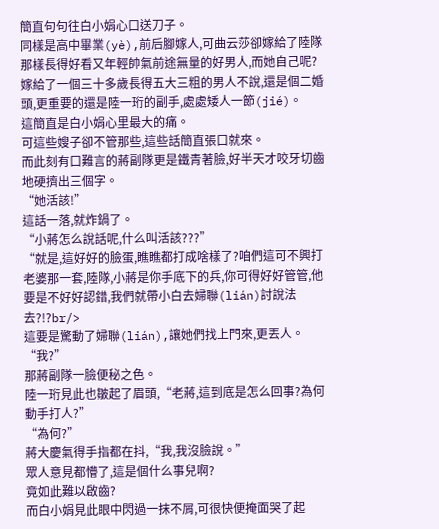簡直句句往白小娟心口送刀子。
同樣是高中畢業(yè),前后腳嫁人,可曲云莎卻嫁給了陸隊那樣長得好看又年輕帥氣前途無量的好男人,而她自己呢?
嫁給了一個三十多歲長得五大三粗的男人不說,還是個二婚頭,更重要的還是陸一珩的副手,處處矮人一節(jié)。
這簡直是白小娟心里最大的痛。
可這些嫂子卻不管那些,這些話簡直張口就來。
而此刻有口難言的蔣副隊更是鐵青著臉,好半天才咬牙切齒地硬擠出三個字。
“她活該!”
這話一落,就炸鍋了。
“小蔣怎么說話呢,什么叫活該???”
“就是,這好好的臉蛋,瞧瞧都打成啥樣了?咱們這可不興打老婆那一套,陸隊,小蔣是你手底下的兵,你可得好好管管,他要是不好好認錯,我們就帶小白去婦聯(lián)討說法去?!?br/>
這要是驚動了婦聯(lián),讓她們找上門來,更丟人。
“我?”
那蔣副隊一臉便秘之色。
陸一珩見此也皺起了眉頭,“老蔣,這到底是怎么回事?為何動手打人?”
“為何?”
蔣大慶氣得手指都在抖,“我,我沒臉說。”
眾人意見都懵了,這是個什么事兒啊?
竟如此難以啟齒?
而白小娟見此眼中閃過一抹不屑,可很快便掩面哭了起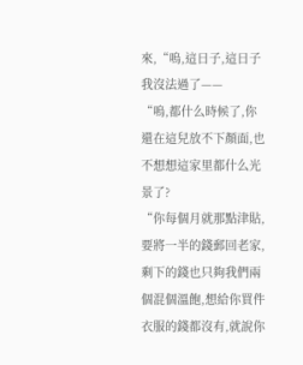來,“嗚,這日子,這日子我沒法過了——
“嗚,都什么時候了,你還在這兒放不下顏面,也不想想這家里都什么光景了?
“你每個月就那點津貼,要將一半的錢郵回老家,剩下的錢也只夠我們兩個混個溫飽,想給你買件衣服的錢都沒有,就說你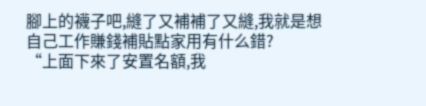腳上的襪子吧,縫了又補補了又縫,我就是想自己工作賺錢補貼點家用有什么錯?
“上面下來了安置名額,我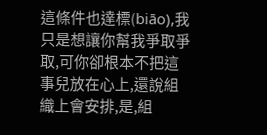這條件也達標(biāo),我只是想讓你幫我爭取爭取,可你卻根本不把這事兒放在心上,還說組織上會安排,是,組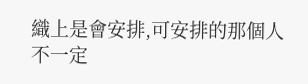織上是會安排,可安排的那個人不一定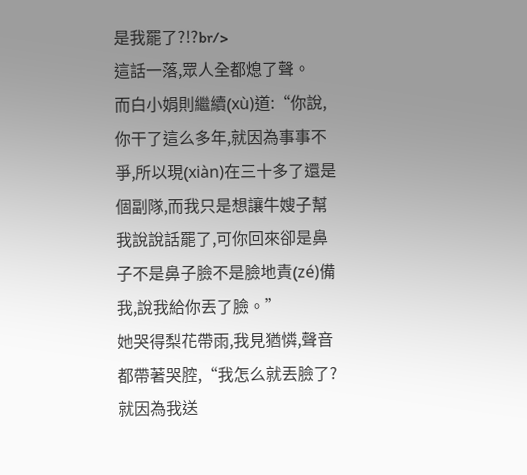是我罷了?!?br/>
這話一落,眾人全都熄了聲。
而白小娟則繼續(xù)道:“你說,你干了這么多年,就因為事事不爭,所以現(xiàn)在三十多了還是個副隊,而我只是想讓牛嫂子幫我說說話罷了,可你回來卻是鼻子不是鼻子臉不是臉地責(zé)備我,說我給你丟了臉。”
她哭得梨花帶雨,我見猶憐,聲音都帶著哭腔,“我怎么就丟臉了?就因為我送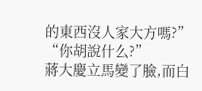的東西沒人家大方嗎?”
“你胡說什么?”
蔣大慶立馬變了臉,而白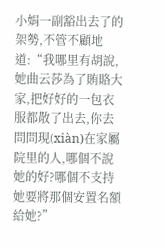小娟一副豁出去了的架勢,不管不顧地道:“我哪里有胡說,她曲云莎為了賄賂大家,把好好的一包衣服都散了出去,你去問問現(xiàn)在家屬院里的人,哪個不說她的好?哪個不支持她要將那個安置名額給她?”